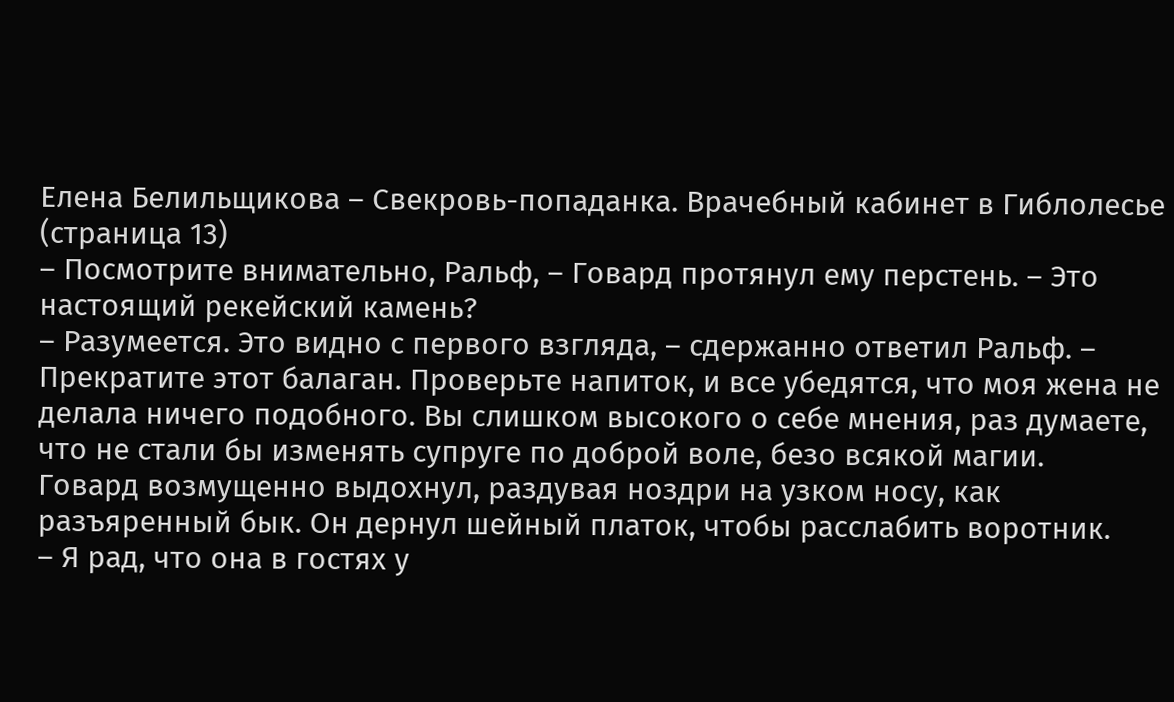Елена Белильщикова – Свекровь-попаданка. Врачебный кабинет в Гиблолесье (страница 13)
– Посмотрите внимательно, Ральф, – Говард протянул ему перстень. – Это настоящий рекейский камень?
– Разумеется. Это видно с первого взгляда, – сдержанно ответил Ральф. – Прекратите этот балаган. Проверьте напиток, и все убедятся, что моя жена не делала ничего подобного. Вы слишком высокого о себе мнения, раз думаете, что не стали бы изменять супруге по доброй воле, безо всякой магии.
Говард возмущенно выдохнул, раздувая ноздри на узком носу, как разъяренный бык. Он дернул шейный платок, чтобы расслабить воротник.
– Я рад, что она в гостях у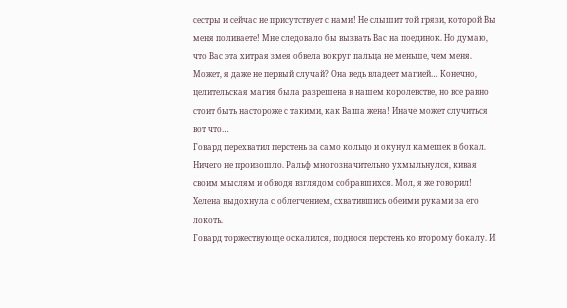сестры и сейчас не присутствует с нами! Не слышит той грязи, которой Вы меня поливаете! Мне следовало бы вызвать Вас на поединок. Но думаю, что Вас эта хитрая змея обвела вокруг пальца не меньше, чем меня. Может, я даже не первый случай? Она ведь владеет магией… Конечно, целительская магия была разрешена в нашем королевстве, но все равно стоит быть настороже с такими, как Ваша жена! Иначе может случиться вот что…
Говард перехватил перстень за само кольцо и окунул камешек в бокал. Ничего не произошло. Ральф многозначительно ухмыльнулся, кивая своим мыслям и обводя взглядом собравшихся. Мол, я же говорил! Хелена выдохнула с облегчением, схватившись обеими руками за его локоть.
Говард торжествующе оскалился, поднося перстень ко второму бокалу. И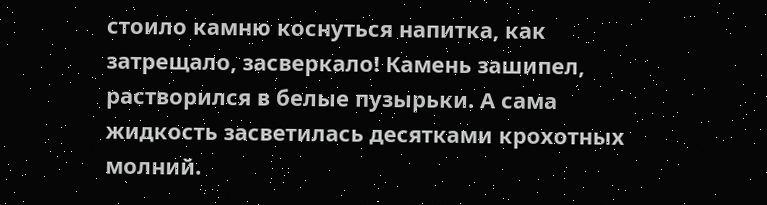стоило камню коснуться напитка, как затрещало, засверкало! Камень зашипел, растворился в белые пузырьки. А сама жидкость засветилась десятками крохотных молний.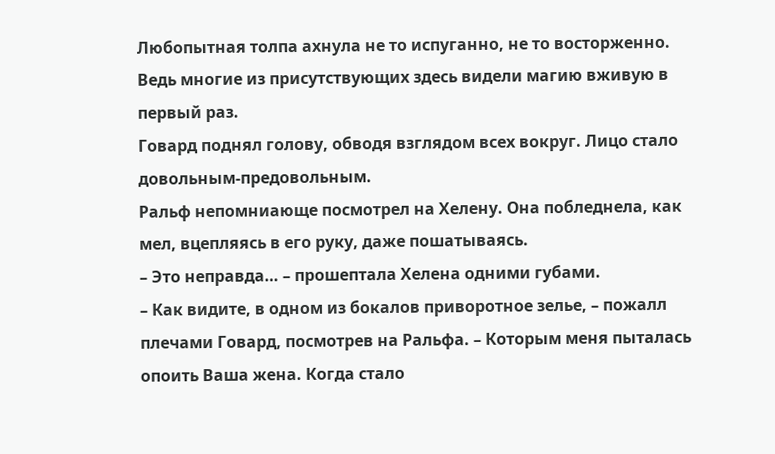Любопытная толпа ахнула не то испуганно, не то восторженно. Ведь многие из присутствующих здесь видели магию вживую в первый раз.
Говард поднял голову, обводя взглядом всех вокруг. Лицо стало довольным-предовольным.
Ральф непомниающе посмотрел на Хелену. Она побледнела, как мел, вцепляясь в его руку, даже пошатываясь.
– Это неправда… – прошептала Хелена одними губами.
– Как видите, в одном из бокалов приворотное зелье, – пожалл плечами Говард, посмотрев на Ральфа. – Которым меня пыталась опоить Ваша жена. Когда стало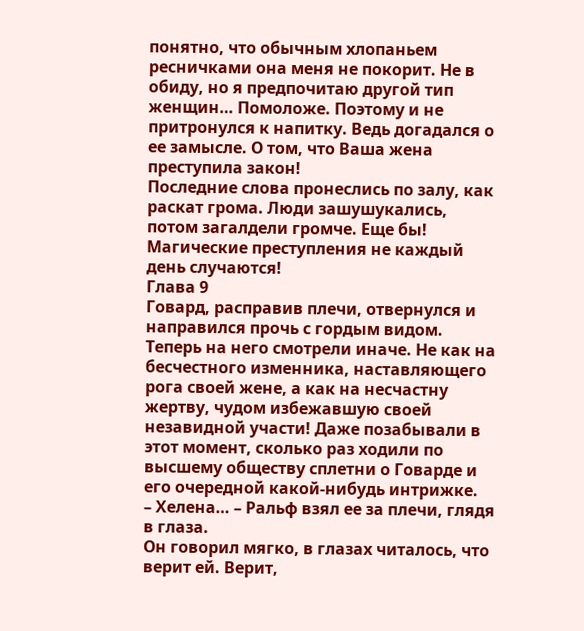понятно, что обычным хлопаньем ресничками она меня не покорит. Не в обиду, но я предпочитаю другой тип женщин… Помоложе. Поэтому и не притронулся к напитку. Ведь догадался о ее замысле. О том, что Ваша жена преступила закон!
Последние слова пронеслись по залу, как раскат грома. Люди зашушукались, потом загалдели громче. Еще бы! Магические преступления не каждый день случаются!
Глава 9
Говард, расправив плечи, отвернулся и направился прочь с гордым видом. Теперь на него смотрели иначе. Не как на бесчестного изменника, наставляющего рога своей жене, а как на несчастну жертву, чудом избежавшую своей незавидной участи! Даже позабывали в этот момент, сколько раз ходили по высшему обществу сплетни о Говарде и его очередной какой-нибудь интрижке.
– Хелена… – Ральф взял ее за плечи, глядя в глаза.
Он говорил мягко, в глазах читалось, что верит ей. Верит,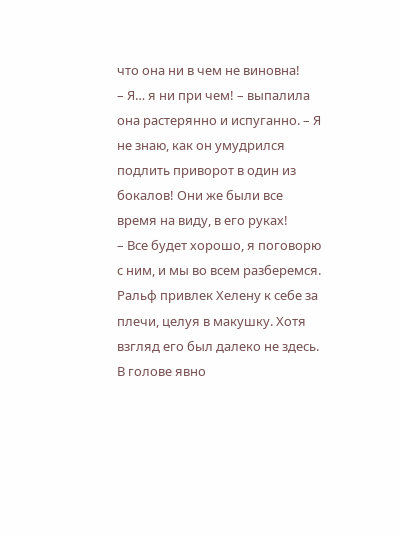что она ни в чем не виновна!
– Я… я ни при чем! – выпалила она растерянно и испуганно. – Я не знаю, как он умудрился подлить приворот в один из бокалов! Они же были все время на виду, в его руках!
– Все будет хорошо, я поговорю с ним, и мы во всем разберемся.
Ральф привлек Хелену к себе за плечи, целуя в макушку. Хотя взгляд его был далеко не здесь. В голове явно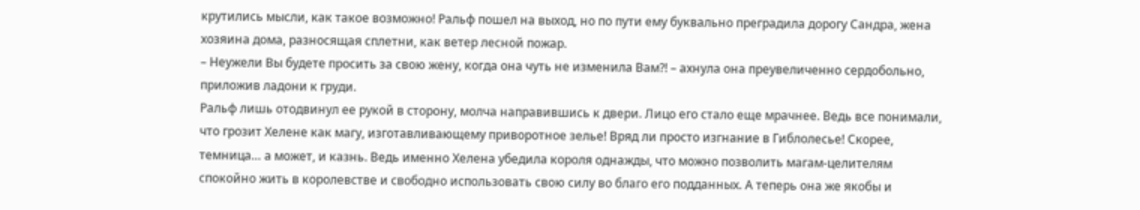крутились мысли, как такое возможно! Ральф пошел на выход, но по пути ему буквально преградила дорогу Сандра, жена хозяина дома, разносящая сплетни, как ветер лесной пожар.
– Неужели Вы будете просить за свою жену, когда она чуть не изменила Вам?! – ахнула она преувеличенно сердобольно, приложив ладони к груди.
Ральф лишь отодвинул ее рукой в сторону, молча направившись к двери. Лицо его стало еще мрачнее. Ведь все понимали, что грозит Хелене как магу, изготавливающему приворотное зелье! Вряд ли просто изгнание в Гиблолесье! Скорее, темница… а может, и казнь. Ведь именно Хелена убедила короля однажды, что можно позволить магам-целителям спокойно жить в королевстве и свободно использовать свою силу во благо его подданных. А теперь она же якобы и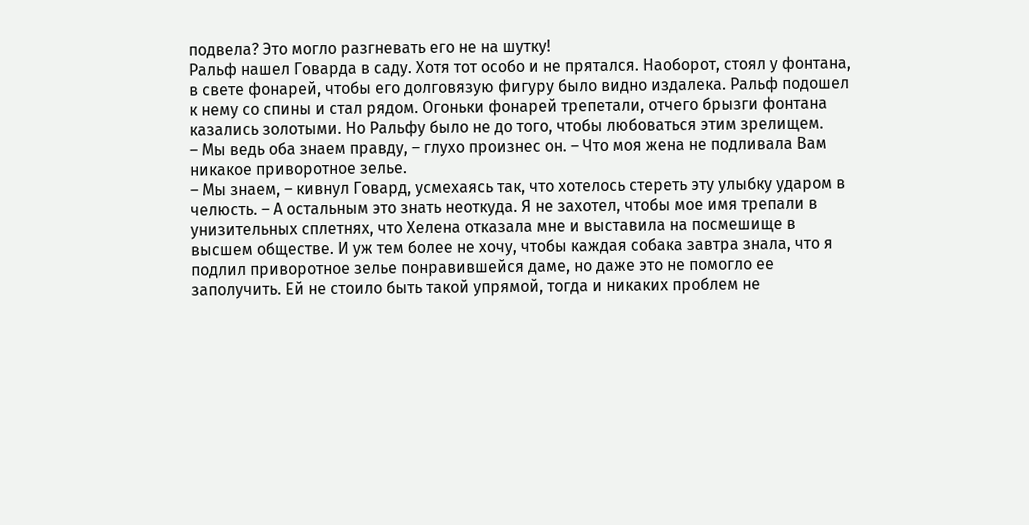подвела? Это могло разгневать его не на шутку!
Ральф нашел Говарда в саду. Хотя тот особо и не прятался. Наоборот, стоял у фонтана, в свете фонарей, чтобы его долговязую фигуру было видно издалека. Ральф подошел к нему со спины и стал рядом. Огоньки фонарей трепетали, отчего брызги фонтана казались золотыми. Но Ральфу было не до того, чтобы любоваться этим зрелищем.
– Мы ведь оба знаем правду, – глухо произнес он. – Что моя жена не подливала Вам никакое приворотное зелье.
– Мы знаем, – кивнул Говард, усмехаясь так, что хотелось стереть эту улыбку ударом в челюсть. – А остальным это знать неоткуда. Я не захотел, чтобы мое имя трепали в унизительных сплетнях, что Хелена отказала мне и выставила на посмешище в высшем обществе. И уж тем более не хочу, чтобы каждая собака завтра знала, что я подлил приворотное зелье понравившейся даме, но даже это не помогло ее заполучить. Ей не стоило быть такой упрямой, тогда и никаких проблем не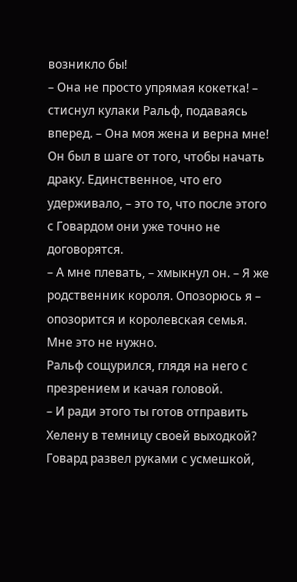возникло бы!
– Она не просто упрямая кокетка! – стиснул кулаки Ральф, подаваясь вперед. – Она моя жена и верна мне!
Он был в шаге от того, чтобы начать драку. Единственное, что его удерживало, – это то, что после этого с Говардом они уже точно не договорятся.
– А мне плевать, – хмыкнул он. – Я же родственник короля. Опозорюсь я – опозорится и королевская семья. Мне это не нужно.
Ральф сощурился, глядя на него с презрением и качая головой.
– И ради этого ты готов отправить Хелену в темницу своей выходкой?
Говард развел руками с усмешкой,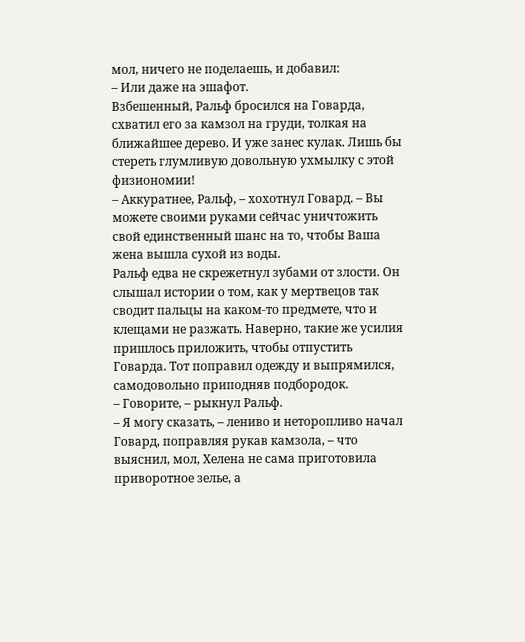мол, ничего не поделаешь, и добавил:
– Или даже на эшафот.
Взбешенный, Ральф бросился на Говарда, схватил его за камзол на груди, толкая на ближайшее дерево. И уже занес кулак. Лишь бы стереть глумливую довольную ухмылку с этой физиономии!
– Аккуратнее, Ральф, – хохотнул Говард. – Вы можете своими руками сейчас уничтожить свой единственный шанс на то, чтобы Ваша жена вышла сухой из воды.
Ральф едва не скрежетнул зубами от злости. Он слышал истории о том, как у мертвецов так сводит пальцы на каком-то предмете, что и клещами не разжать. Наверно, такие же усилия пришлось приложить, чтобы отпустить Говарда. Тот поправил одежду и выпрямился, самодовольно приподняв подбородок.
– Говорите, – рыкнул Ральф.
– Я могу сказать, – лениво и неторопливо начал Говард, поправляя рукав камзола, – что выяснил, мол, Хелена не сама приготовила приворотное зелье, а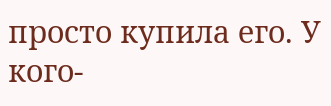просто купила его. У кого-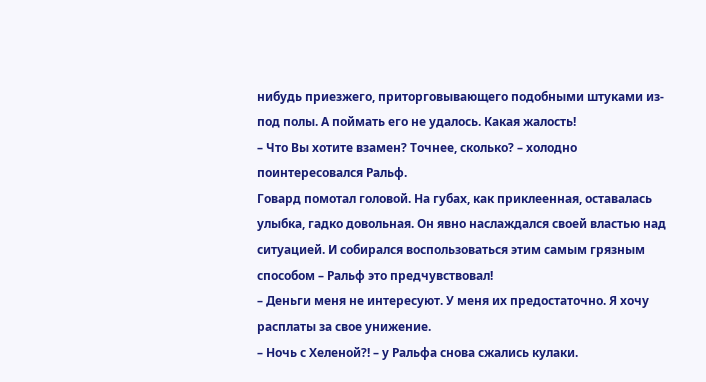нибудь приезжего, приторговывающего подобными штуками из-под полы. А поймать его не удалось. Какая жалость!
– Что Вы хотите взамен? Точнее, сколько? – холодно поинтересовался Ральф.
Говард помотал головой. На губах, как приклеенная, оставалась улыбка, гадко довольная. Он явно наслаждался своей властью над ситуацией. И собирался воспользоваться этим самым грязным способом – Ральф это предчувствовал!
– Деньги меня не интересуют. У меня их предостаточно. Я хочу расплаты за свое унижение.
– Ночь с Хеленой?! – у Ральфа снова сжались кулаки.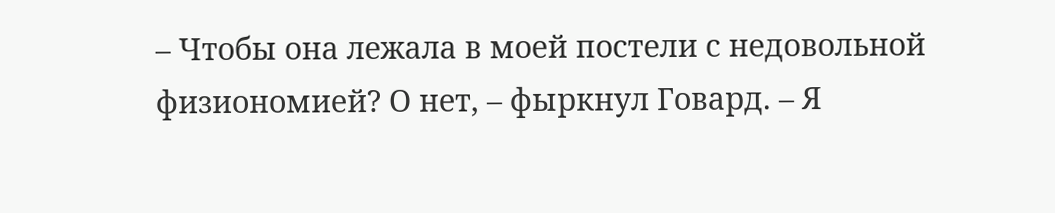– Чтобы она лежала в моей постели с недовольной физиономией? О нет, – фыркнул Говард. – Я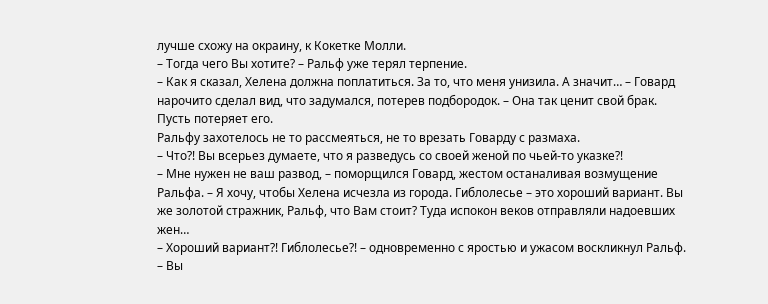лучше схожу на окраину, к Кокетке Молли.
– Тогда чего Вы хотите? – Ральф уже терял терпение.
– Как я сказал, Хелена должна поплатиться. За то, что меня унизила. А значит… – Говард нарочито сделал вид, что задумался, потерев подбородок. – Она так ценит свой брак. Пусть потеряет его.
Ральфу захотелось не то рассмеяться, не то врезать Говарду с размаха.
– Что?! Вы всерьез думаете, что я разведусь со своей женой по чьей-то указке?!
– Мне нужен не ваш развод, – поморщился Говард, жестом останаливая возмущение Ральфа. – Я хочу, чтобы Хелена исчезла из города. Гиблолесье – это хороший вариант. Вы же золотой стражник, Ральф, что Вам стоит? Туда испокон веков отправляли надоевших жен…
– Хороший вариант?! Гиблолесье?! – одновременно с яростью и ужасом воскликнул Ральф. – Вы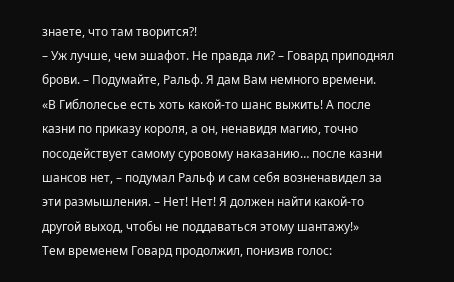знаете, что там творится?!
– Уж лучше, чем эшафот. Не правда ли? – Говард приподнял брови. – Подумайте, Ральф. Я дам Вам немного времени.
«В Гиблолесье есть хоть какой-то шанс выжить! А после казни по приказу короля, а он, ненавидя магию, точно посодействует самому суровому наказанию… после казни шансов нет, – подумал Ральф и сам себя возненавидел за эти размышления. – Нет! Нет! Я должен найти какой-то другой выход, чтобы не поддаваться этому шантажу!»
Тем временем Говард продолжил, понизив голос: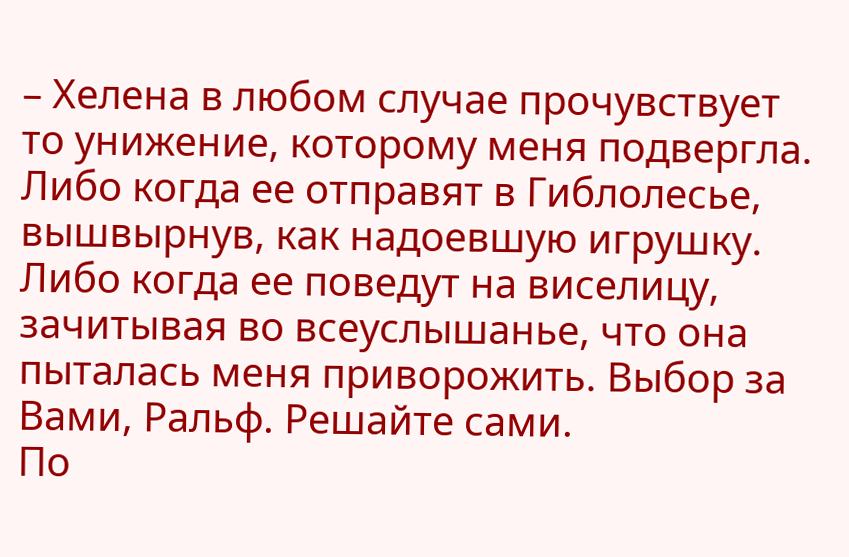– Хелена в любом случае прочувствует то унижение, которому меня подвергла. Либо когда ее отправят в Гиблолесье, вышвырнув, как надоевшую игрушку. Либо когда ее поведут на виселицу, зачитывая во всеуслышанье, что она пыталась меня приворожить. Выбор за Вами, Ральф. Решайте сами.
По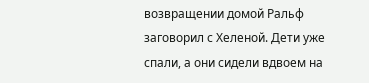возвращении домой Ральф заговорил с Хеленой. Дети уже спали, а они сидели вдвоем на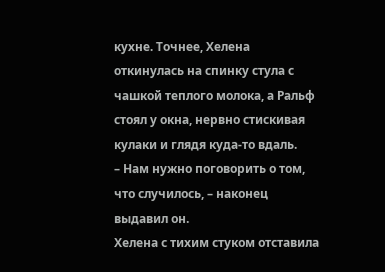кухне. Точнее, Хелена откинулась на спинку стула с чашкой теплого молока, а Ральф стоял у окна, нервно стискивая кулаки и глядя куда-то вдаль.
– Нам нужно поговорить о том, что случилось, – наконец выдавил он.
Хелена с тихим стуком отставила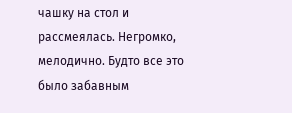чашку на стол и рассмеялась. Негромко, мелодично. Будто все это было забавным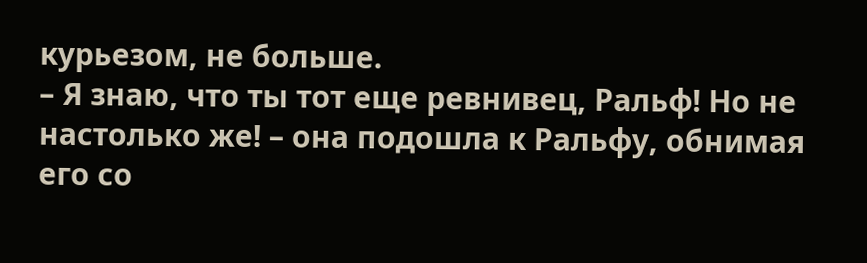курьезом, не больше.
– Я знаю, что ты тот еще ревнивец, Ральф! Но не настолько же! – она подошла к Ральфу, обнимая его со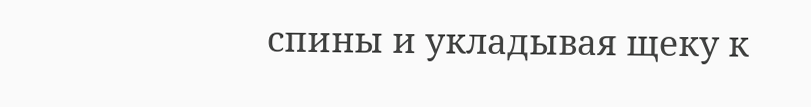спины и укладывая щеку к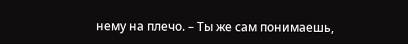нему на плечо. – Ты же сам понимаешь,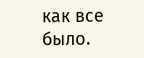как все было.